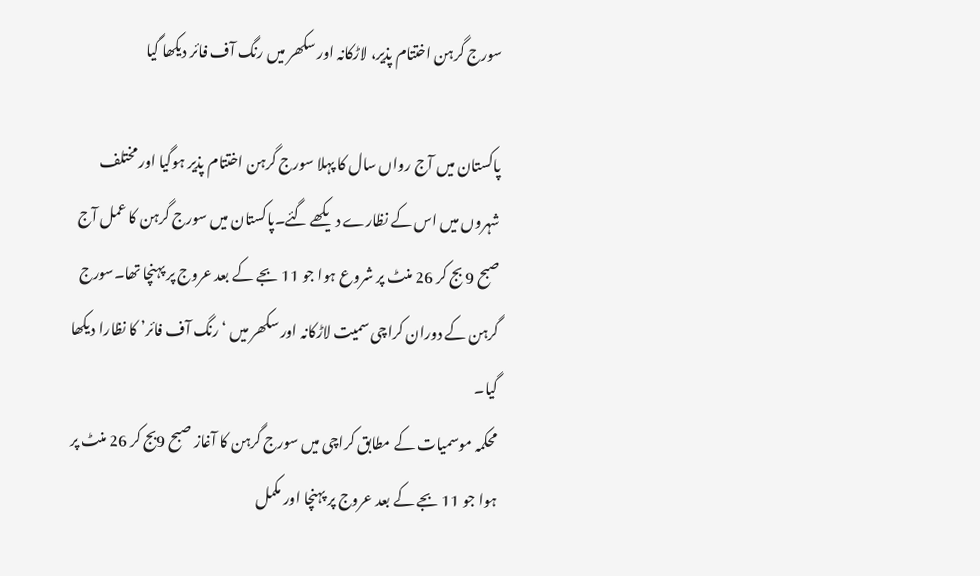سورج گرہن اختتام پذیر، لاڑکانہ اور سکھر میں رنگ آف فائر دیکھا گیا

پاکستان میں آج رواں سال کا پہلا سورج گرہن اختتام پذیر ہوگیا اور مختلف شہروں میں اس کے نظارے دیکھے گئے۔پاکستان میں سورج گرہن کا عمل آج صبح 9 بج کر 26 منٹ پر شروع ہوا جو 11 بجے کے بعد عروج پر پہنچا تھا۔سورج گرہن کے دوران کراچی سمیت لاڑکانہ اور سکھر میں ‘رنگ آف فائر’ کا نظارا دیکھا گیا۔
محکمہ موسمیات کے مطابق کراچی میں سورج گرہن کا آغاز صبح 9بج کر 26 منٹ پر ہوا جو 11 بجے کے بعد عروج پر پہنچا اور مکمل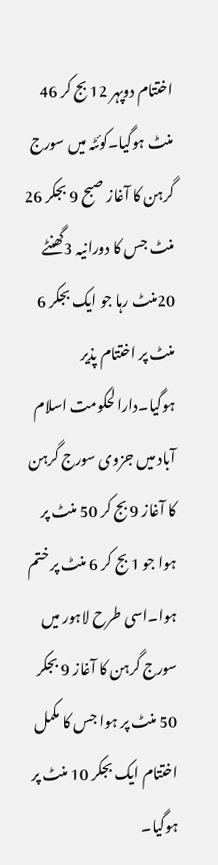اختتام دوپہر 12 بج کر 46 منٹ ہوگیا۔کوئٹہ میں سورج گرہن کا آغاز صبح 9 بجکر 26 منٹ جس کا دورانیہ 3گھنٹے 20منٹ رہا جو ایک بجکر 6 منٹ پر اختتام پذیر ہوگیا۔دارالحکومت اسلام آباد میں جزوی سورج گرہن کا آغاز 9 بج کر 50 منٹ پر ہوا جو 1 بج کر 6 منٹ پر ختم ہوا۔اسی طرح لاہور میں سورج گرہن کا آغاز 9 بجکر 50 منٹ پر ہوا جس کا مکمل اختتام ایک بجکر 10 منٹ پر ہوگیا۔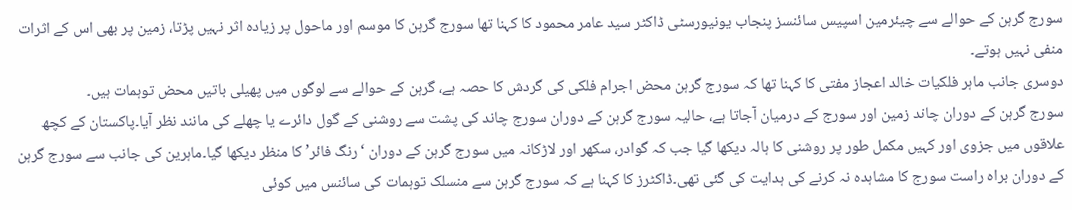سورج گرہن کے حوالے سے چیئرمین اسپیس سائنسز پنجاب یونیورسٹی ڈاکٹر سید عامر محمود کا کہنا تھا سورج گرہن کا موسم اور ماحول پر زیادہ اثر نہیں پڑتا، زمین پر بھی اس کے اثرات منفی نہیں ہوتے۔
دوسری جانب ماہر فلکیات خالد اعجاز مفتی کا کہنا تھا کہ سورج گرہن محض اجرام فلکی کی گردش کا حصہ ہے، گرہن کے حوالے سے لوگوں میں پھیلی باتیں محض توہمات ہیں۔
سورج گرہن کے دوران چاند زمین اور سورج کے درمیان آجاتا ہے، حالیہ سورج گرہن کے دوران سورج چاند کی پشت سے روشنی کے گول دائرے یا چھلے کی مانند نظر آیا۔پاکستان کے کچھ علاقوں میں جزوی اور کہیں مکمل طور پر روشنی کا ہالہ دیکھا گیا جب کہ گوادر، سکھر اور لاڑکانہ میں سورج گرہن کے دوران ‘رنگ فائر’ کا منظر دیکھا گیا۔ماہرین کی جانب سے سورج گرہن کے دوران براہ راست سورج کا مشاہدہ نہ کرنے کی ہدایت کی گئی تھی۔ڈاکٹرز کا کہنا ہے کہ سورج گرہن سے منسلک توہمات کی سائنس میں کوئی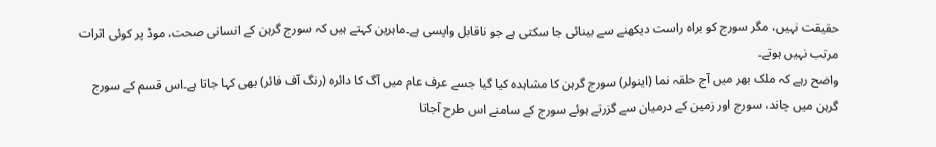حقیقت نہیں، مگر سورج کو براہ راست دیکھنے سے بینائی جا سکتی ہے جو ناقابل واپسی ہے۔ماہرین کہتے ہیں کہ سورج گرہن کے انسانی صحت، موڈ پر کوئی اثرات مرتب نہیں ہوتے۔
واضح رہے کہ ملک بھر میں آج حلقہ نما (اینولر) سورج گرہن کا مشاہدہ کیا گیا جسے عرف عام میں آگ کا دائرہ (رنگ آف فائر) بھی کہا جاتا ہے۔اس قسم کے سورج گرہن میں چاند، سورج اور زمین کے درمیان سے گزرتے ہوئے سورج کے سامنے اس طرح آجاتا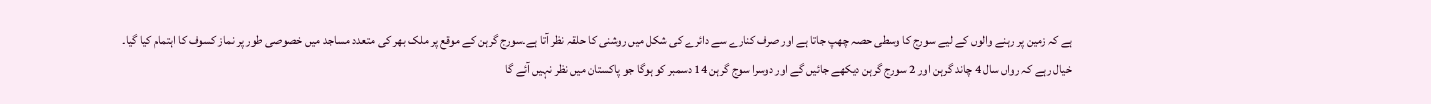ہے کہ زمین پر رہنے والوں کے لیے سورج کا وسطی حصہ چھپ جاتا ہے اور صرف کنارے سے دائرے کی شکل میں روشنی کا حلقہ نظر آتا ہے۔سورج گرہن کے موقع پر ملک بھر کی متعدد مساجد میں خصوصی طور پر نماز کسوف کا اہتمام کیا گیا۔
خیال رہے کہ رواں سال 4 چاند گرہن اور 2 سورج گرہن دیکھے جائیں گے اور دوسرا سوج گرہن 14 دسمبر کو ہوگا جو پاکستان میں نظر نہیں آئے گا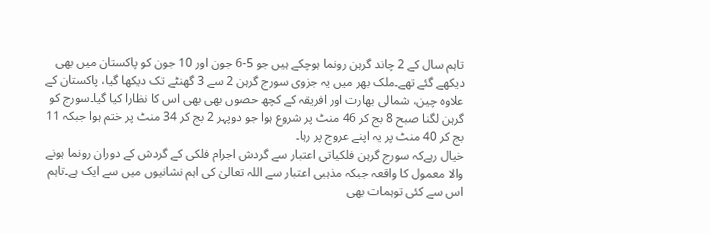تاہم سال کے 2 چاند گرہن رونما ہوچکے ہیں جو 5-6 جون اور 10 جون کو پاکستان میں بھی دیکھے گئے تھے۔ملک بھر میں یہ جزوی سورج گرہن 2 سے 3 گھنٹے تک دیکھا گیا، پاکستان کے علاوہ چین، شمالی بھارت اور افریقہ کے کچھ حصوں بھی بھی اس کا نظارا کیا گیا۔سورج کو گرہن لگنا صبح 8 بج کر 46 منٹ پر شروع ہوا جو دوپہر 2 بج کر 34 منٹ پر ختم ہوا جبکہ 11 بج کر 40 منٹ پر یہ اپنے عروج پر رہا۔
خیال رہےکہ سورج گرہن فلکیاتی اعتبار سے گردش اجرام فلکی کے گردش کے دوران رونما ہونے والا معمول کا واقعہ جبکہ مذہبی اعتبار سے اللہ تعالیٰ کی اہم نشانیوں میں سے ایک ہے۔تاہم اس سے کئی توہمات بھی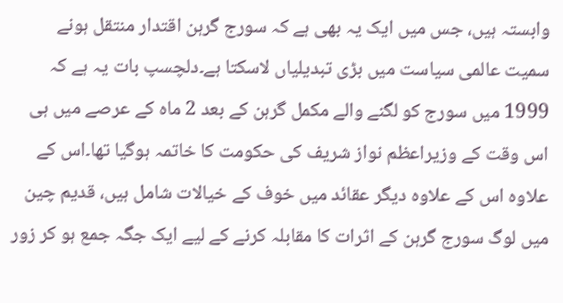وابستہ ہیں، جس میں ایک یہ بھی ہے کہ سورج گرہن اقتدار منتقل ہونے سمیت عالمی سیاست میں بڑی تبدیلیاں لاسکتا ہے۔دلچسپ بات یہ ہے کہ 1999 میں سورج کو لگنے والے مکمل گرہن کے بعد 2 ماہ کے عرصے میں ہی اس وقت کے وزیراعظم نواز شریف کی حکومت کا خاتمہ ہوگیا تھا۔اس کے علاوہ اس کے علاوہ دیگر عقائد میں خوف کے خیالات شامل ہیں، قدیم چین میں لوگ سورج گرہن کے اثرات کا مقابلہ کرنے کے لیے ایک جگہ جمع ہو کر زور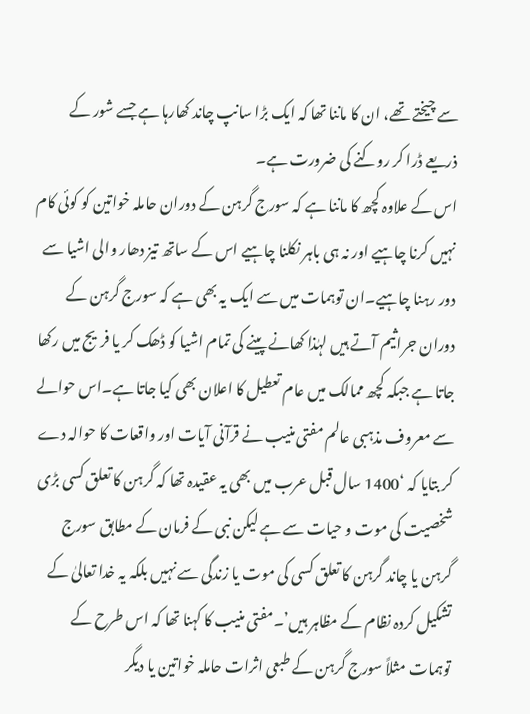سے چیختے تھے، ان کا ماننا تھا کہ ایک بڑا سانپ چاند کھارہا ہے جسے شور کے ذریعے ڈرا کر روکنے کی ضرورت ہے۔
اس کے علاوہ کچھ کا ماننا ہے کہ سورج گرہن کے دوران حاملہ خواتین کو کوئی کام نہیں کرنا چاہیے اور نہ ہی باہر نکلنا چاہیے اس کے ساتھ تیز دھار والی اشیا سے دور رہنا چاہیے۔ان توہمات میں سے ایک یہ بھی ہے کہ سورج گرہن کے دوران جراثیم آتے ہیں لہٰذا کھانے پینے کی تمام اشیا کو ڈھک کر یا فریج میں رکھا جاتا ہے جبکہ کچھ ممالک میں عام تعطیل کا اعلان بھی کیا جاتا ہے۔اس حوالے سے معروف مذہبی عالم مفتی منیب نے قرآنی آیات اور واقعات کا حوالہ دے کر بتایا کہ ‘1400 سال قبل عرب میں بھی یہ عقیدہ تھا کہ گرہن کا تعلق کسی بڑی شخصیت کی موت و حیات سے ہے لیکن نبی کے فرمان کے مطابق سورج گرہن یا چاند گرہن کا تعلق کسی کی موت یا زندگی سے نہیں بلکہ یہ خدا تعالیٰ کے تشکیل کردہ نظام کے مظاہر ہیں’۔مفتی منیب کا کہنا تھا کہ اس طرح کے توہمات مثلاً سورج گرہن کے طبعی اثرات حاملہ خواتین یا دیگر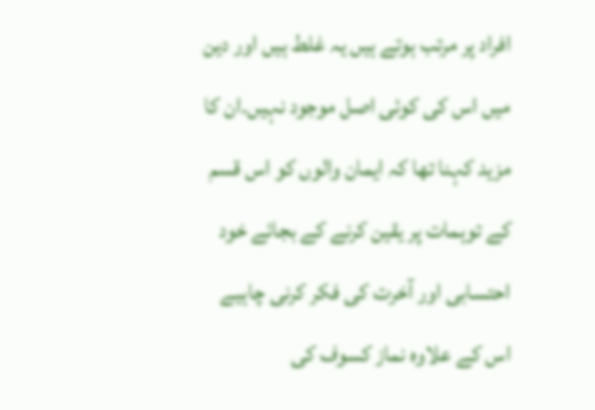افراد پر مرتب ہوتے ہیں یہ غلط ہیں اور دین میں اس کی کوئی اصل موجود نہیں۔ان کا مزید کہنا تھا کہ ایمان والوں کو اس قسم کے توہمات پر یقین کرنے کے بجائے خود احتسابی اور آخرت کی فکر کرنی چاہیے اس کے علاوہ نماز کسوف کی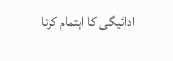ادائیگی کا اہتمام کرنا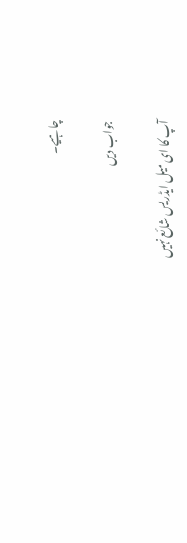چاہیے۔

جواب دیں

آپ کا ای میل ایڈریس شائع نہیں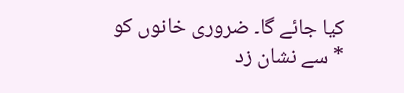کیا جائے گا۔ ضروری خانوں کو * سے نشان زد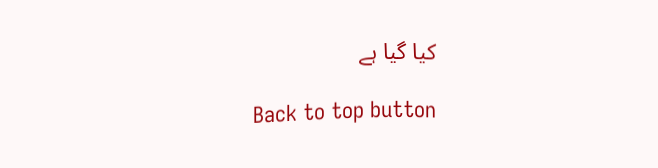کیا گیا ہے

Back to top button